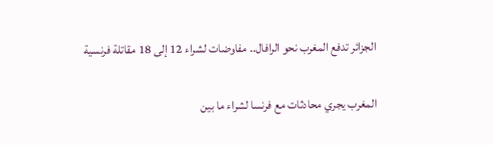الجزائر تدفع المغرب نحو الرافال.. مفاوضات لشراء 12 إلى 18 مقاتلة فرنسية


المغرب يجري محادثات مع فرنسا لشراء ما بين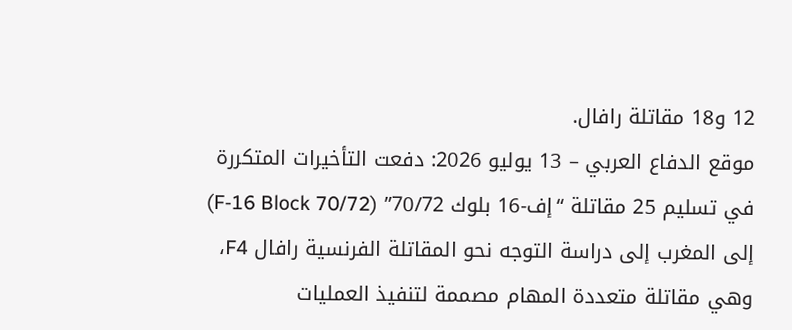12 و18 مقاتلة رافال.
موقع الدفاع العربي – 13 يوليو 2026: دفعت التأخيرات المتكررة في تسليم 25 مقاتلة “إف-16 بلوك 70/72” (F-16 Block 70/72) إلى المغرب إلى دراسة التوجه نحو المقاتلة الفرنسية رافال F4، وهي مقاتلة متعددة المهام مصممة لتنفيذ العمليات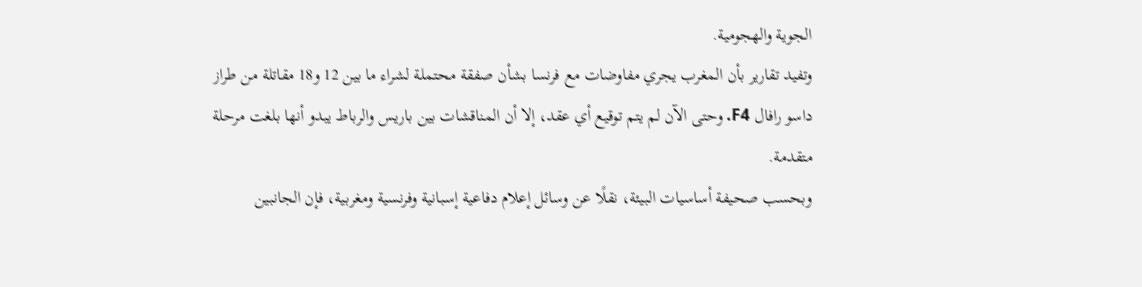الجوية والهجومية.
وتفيد تقارير بأن المغرب يجري مفاوضات مع فرنسا بشأن صفقة محتملة لشراء ما بين 12 و18 مقاتلة من طراز داسو رافال F4. وحتى الآن لم يتم توقيع أي عقد، إلا أن المناقشات بين باريس والرباط يبدو أنها بلغت مرحلة متقدمة.
وبحسب صحيفة أساسيات البيئة، نقلًا عن وسائل إعلام دفاعية إسبانية وفرنسية ومغربية، فإن الجانبين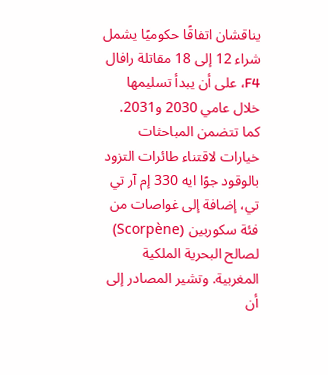يناقشان اتفاقًا حكوميًا يشمل شراء 12 إلى 18 مقاتلة رافال F4، على أن يبدأ تسليمها خلال عامي 2030 و2031.
كما تتضمن المباحثات خيارات لاقتناء طائرات التزود بالوقود جوًا ايه 330 إم آر تي تي، إضافة إلى غواصات من فئة سكوربين (Scorpène) لصالح البحرية الملكية المغربية. وتشير المصادر إلى أن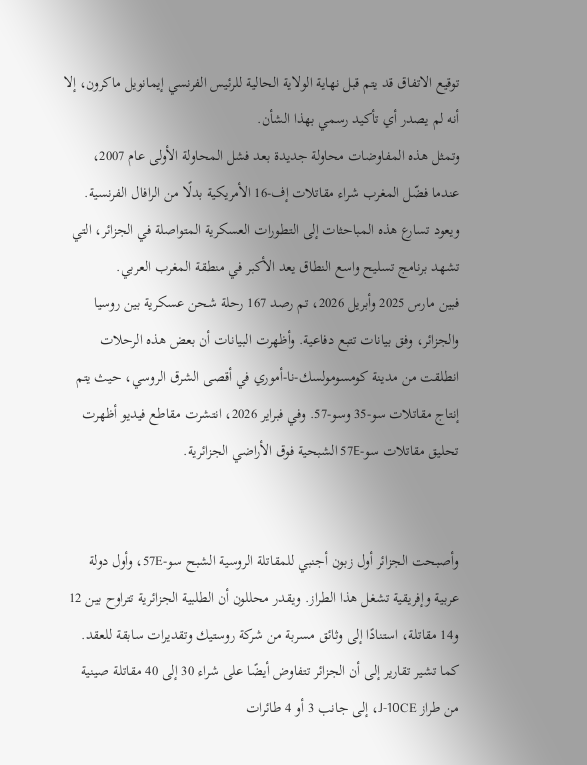توقيع الاتفاق قد يتم قبل نهاية الولاية الحالية للرئيس الفرنسي إيمانويل ماكرون، إلا أنه لم يصدر أي تأكيد رسمي بهذا الشأن.
وتمثل هذه المفاوضات محاولة جديدة بعد فشل المحاولة الأولى عام 2007، عندما فضّل المغرب شراء مقاتلات إف-16 الأمريكية بدلًا من الرافال الفرنسية.
ويعود تسارع هذه المباحثات إلى التطورات العسكرية المتواصلة في الجزائر، التي تشهد برنامج تسليح واسع النطاق يعد الأكبر في منطقة المغرب العربي.
فبين مارس 2025 وأبريل 2026، تم رصد 167 رحلة شحن عسكرية بين روسيا والجزائر، وفق بيانات تتبع دفاعية. وأظهرت البيانات أن بعض هذه الرحلات انطلقت من مدينة كومسومولسك-نا-أموري في أقصى الشرق الروسي، حيث يتم إنتاج مقاتلات سو-35 وسو-57. وفي فبراير 2026، انتشرت مقاطع فيديو أظهرت تحليق مقاتلات سو-57E الشبحية فوق الأراضي الجزائرية.


وأصبحت الجزائر أول زبون أجنبي للمقاتلة الروسية الشبح سو-57E، وأول دولة عربية وإفريقية تشغل هذا الطراز. ويقدر محللون أن الطلبية الجزائرية تتراوح بين 12 و14 مقاتلة، استنادًا إلى وثائق مسربة من شركة روستيك وتقديرات سابقة للعقد.
كما تشير تقارير إلى أن الجزائر تتفاوض أيضًا على شراء 30 إلى 40 مقاتلة صينية من طراز J-10CE، إلى جانب 3 أو 4 طائرات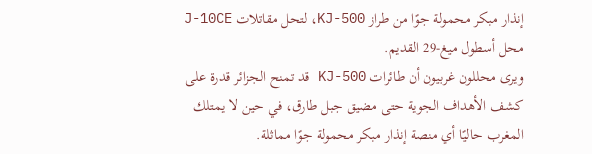إنذار مبكر محمولة جوًا من طراز KJ-500، لتحل مقاتلات J-10CE محل أسطول ميغ-29 القديم.
ويرى محللون غربيون أن طائرات KJ-500 قد تمنح الجزائر قدرة على كشف الأهداف الجوية حتى مضيق جبل طارق، في حين لا يمتلك المغرب حاليًا أي منصة إنذار مبكر محمولة جوًا مماثلة.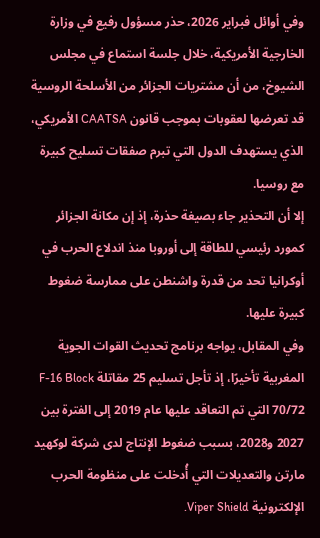وفي أوائل فبراير 2026، حذر مسؤول رفيع في وزارة الخارجية الأمريكية، خلال جلسة استماع في مجلس الشيوخ، من أن مشتريات الجزائر من الأسلحة الروسية قد تعرضها لعقوبات بموجب قانون CAATSA الأمريكي، الذي يستهدف الدول التي تبرم صفقات تسليح كبيرة مع روسيا.
إلا أن التحذير جاء بصيغة حذرة، إذ إن مكانة الجزائر كمورد رئيسي للطاقة إلى أوروبا منذ اندلاع الحرب في أوكرانيا تحد من قدرة واشنطن على ممارسة ضغوط كبيرة عليها.
وفي المقابل، يواجه برنامج تحديث القوات الجوية المغربية تأخيرًا، إذ تأجل تسليم 25 مقاتلة F-16 Block 70/72 التي تم التعاقد عليها عام 2019 إلى الفترة بين 2027 و2028، بسبب ضغوط الإنتاج لدى شركة لوكهيد مارتن والتعديلات التي أُدخلت على منظومة الحرب الإلكترونية Viper Shield.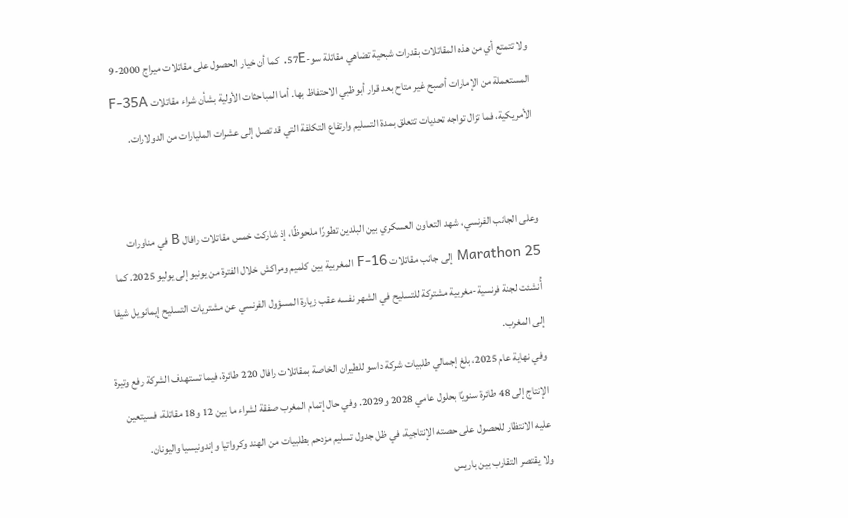ولا تتمتع أي من هذه المقاتلات بقدرات شبحية تضاهي مقاتلة سو-57E. كما أن خيار الحصول على مقاتلات ميراج 2000-9 المستعملة من الإمارات أصبح غير متاح بعد قرار أبوظبي الاحتفاظ بها. أما المباحثات الأولية بشأن شراء مقاتلات F-35A الأمريكية، فما تزال تواجه تحديات تتعلق بمدة التسليم وارتفاع التكلفة التي قد تصل إلى عشرات المليارات من الدولارات.


وعلى الجانب الفرنسي، شهد التعاون العسكري بين البلدين تطورًا ملحوظًا، إذ شاركت خمس مقاتلات رافال B في مناورات Marathon 25 إلى جانب مقاتلات F-16 المغربية بين كلميم ومراكش خلال الفترة من يونيو إلى يوليو 2025. كما أُنشئت لجنة فرنسية-مغربية مشتركة للتسليح في الشهر نفسه عقب زيارة المسؤول الفرنسي عن مشتريات التسليح إيمانويل شيفا إلى المغرب.
وفي نهاية عام 2025، بلغ إجمالي طلبيات شركة داسو للطيران الخاصة بمقاتلات رافال 220 طائرة، فيما تستهدف الشركة رفع وتيرة الإنتاج إلى 48 طائرة سنويًا بحلول عامي 2028 و2029. وفي حال إتمام المغرب صفقة لشراء ما بين 12 و18 مقاتلة، فسيتعين عليه الانتظار للحصول على حصته الإنتاجية، في ظل جدول تسليم مزدحم بطلبيات من الهند وكرواتيا وإندونيسيا واليونان.
ولا يقتصر التقارب بين باريس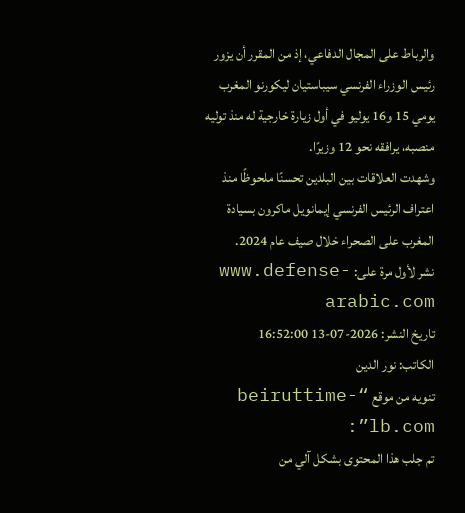والرباط على المجال الدفاعي، إذ من المقرر أن يزور رئيس الوزراء الفرنسي سيباستيان ليكورنو المغرب يومي 15 و16 يوليو في أول زيارة خارجية له منذ توليه منصبه، يرافقه نحو 12 وزيرًا.
وشهدت العلاقات بين البلدين تحسنًا ملحوظًا منذ اعتراف الرئيس الفرنسي إيمانويل ماكرون بسيادة المغرب على الصحراء خلال صيف عام 2024.
نشر لأول مرة على: www.defense-arabic.com
تاريخ النشر: 2026-07-13 16:52:00
الكاتب: نور الدين
تنويه من موقع “beiruttime-lb.com”:
تم جلب هذا المحتوى بشكل آلي من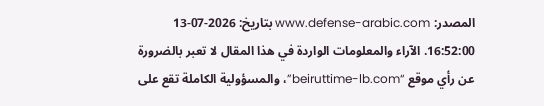المصدر: www.defense-arabic.com بتاريخ: 2026-07-13 16:52:00. الآراء والمعلومات الواردة في هذا المقال لا تعبر بالضرورة عن رأي موقع “beiruttime-lb.com”، والمسؤولية الكاملة تقع على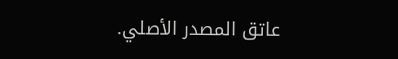عاتق المصدر الأصلي.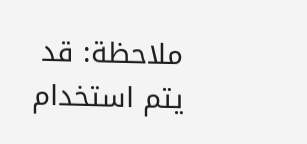ملاحظة: قد يتم استخدام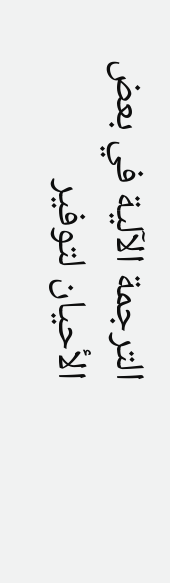الترجمة الآلية في بعض الأحيان لتوفير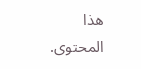هذا المحتوى.